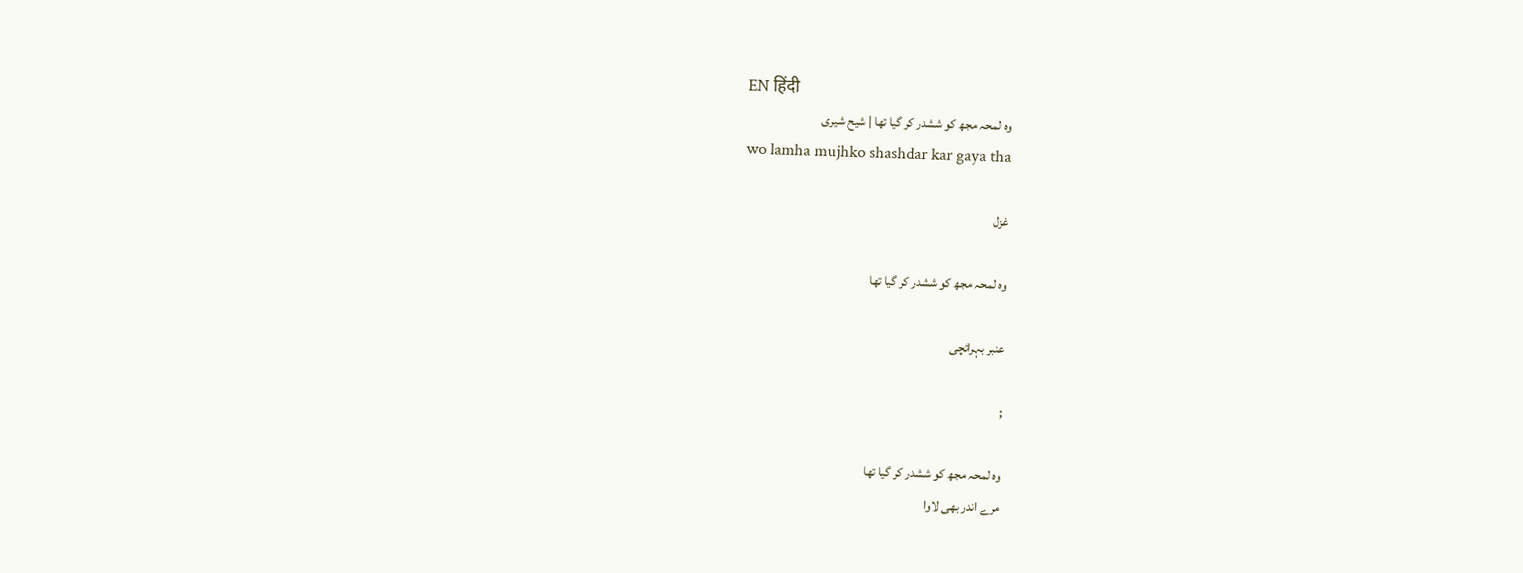EN हिंदी
وہ لمحہ مجھ کو ششدر کر گیا تھا | شیح شیری
wo lamha mujhko shashdar kar gaya tha

غزل

وہ لمحہ مجھ کو ششدر کر گیا تھا

عنبر بہرائچی

;

وہ لمحہ مجھ کو ششدر کر گیا تھا
مرے اندر بھی لاوا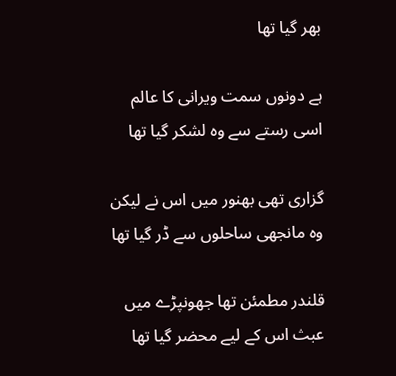بھر گیا تھا

ہے دونوں سمت ویرانی کا عالم
اسی رستے سے وہ لشکر گیا تھا

گزاری تھی بھنور میں اس نے لیکن
وہ مانجھی ساحلوں سے ڈر گیا تھا

قلندر مطمئن تھا جھونپڑے میں
عبث اس کے لیے محضر گیا تھا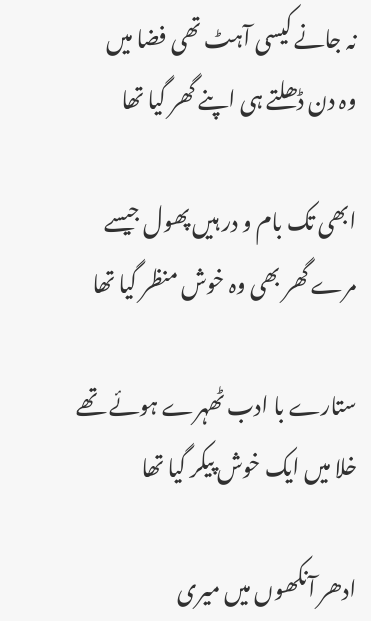نہ جانے کیسی آہٹ تھی فضا میں
وہ دن ڈھلتے ہی اپنے گھر گیا تھا

ابھی تک بام و در ہیں پھول جیسے
مرے گھر بھی وہ خوش منظر گیا تھا

ستارے با ادب ٹھہرے ہوئے تھے
خلا میں ایک خوش پیکر گیا تھا

ادھر آنکھوں میں میری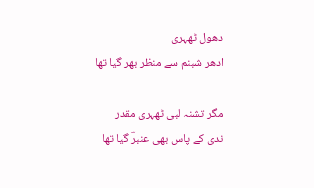دھول ٹھہری
ادھر شبنم سے منظر بھر گیا تھا

مگر تشنہ لبی ٹھہری مقدر
ندی کے پاس بھی عنبرؔ گیا تھا